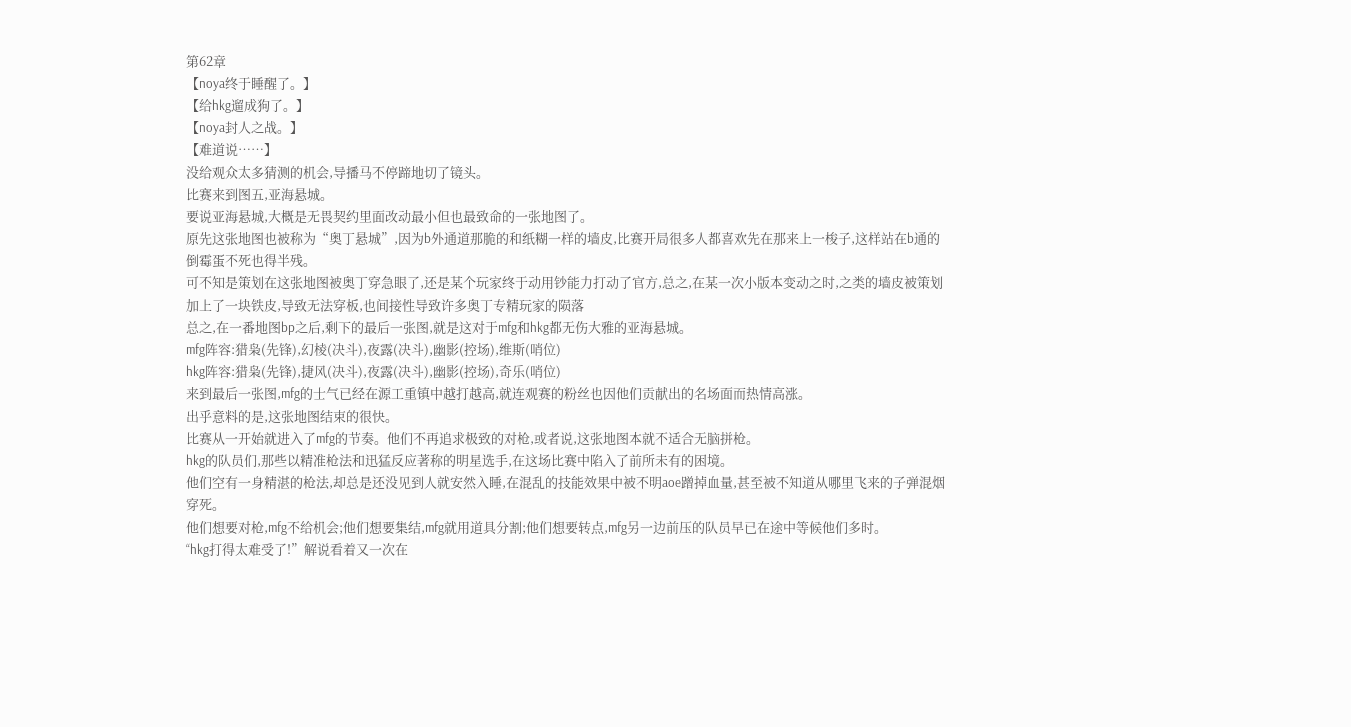第62章
【noya终于睡醒了。】
【给hkg遛成狗了。】
【noya封人之战。】
【难道说……】
没给观众太多猜测的机会,导播马不停蹄地切了镜头。
比赛来到图五,亚海悬城。
要说亚海悬城,大概是无畏契约里面改动最小但也最致命的一张地图了。
原先这张地图也被称为“奥丁悬城”,因为b外通道那脆的和纸糊一样的墙皮,比赛开局很多人都喜欢先在那来上一梭子,这样站在b通的倒霉蛋不死也得半残。
可不知是策划在这张地图被奥丁穿急眼了,还是某个玩家终于动用钞能力打动了官方,总之,在某一次小版本变动之时,之类的墙皮被策划加上了一块铁皮,导致无法穿板,也间接性导致许多奥丁专精玩家的陨落
总之,在一番地图bp之后,剩下的最后一张图,就是这对于mfg和hkg都无伤大雅的亚海悬城。
mfg阵容:猎枭(先锋),幻棱(决斗),夜露(决斗),幽影(控场),维斯(哨位)
hkg阵容:猎枭(先锋),捷风(决斗),夜露(决斗),幽影(控场),奇乐(哨位)
来到最后一张图,mfg的士气已经在源工重镇中越打越高,就连观赛的粉丝也因他们贡献出的名场面而热情高涨。
出乎意料的是,这张地图结束的很快。
比赛从一开始就进入了mfg的节奏。他们不再追求极致的对枪,或者说,这张地图本就不适合无脑拼枪。
hkg的队员们,那些以精准枪法和迅猛反应著称的明星选手,在这场比赛中陷入了前所未有的困境。
他们空有一身精湛的枪法,却总是还没见到人就安然入睡,在混乱的技能效果中被不明aoe蹭掉血量,甚至被不知道从哪里飞来的子弹混烟穿死。
他们想要对枪,mfg不给机会;他们想要集结,mfg就用道具分割;他们想要转点,mfg另一边前压的队员早已在途中等候他们多时。
“hkg打得太难受了!”解说看着又一次在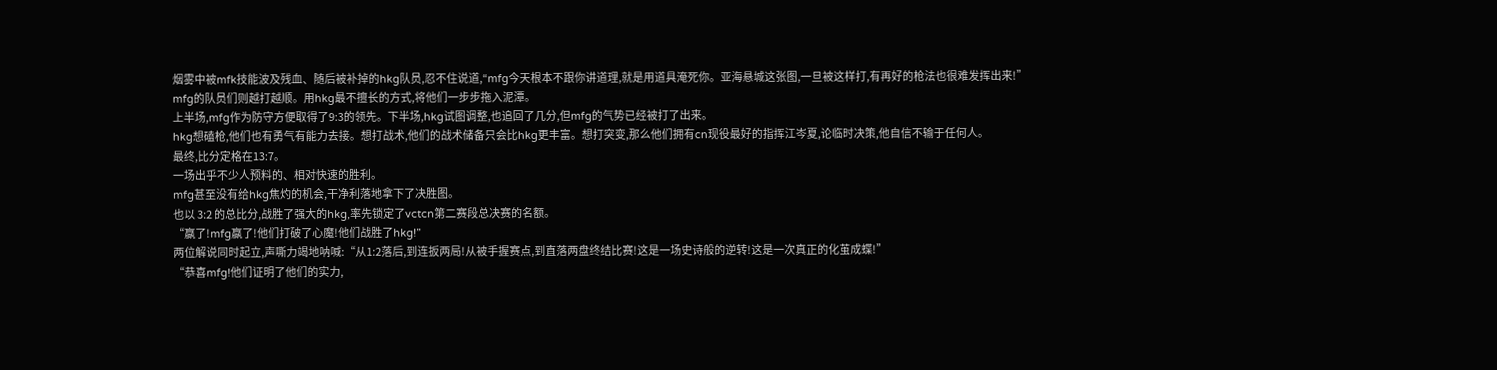烟雾中被mfk技能波及残血、随后被补掉的hkg队员,忍不住说道,“mfg今天根本不跟你讲道理,就是用道具淹死你。亚海悬城这张图,一旦被这样打,有再好的枪法也很难发挥出来!”
mfg的队员们则越打越顺。用hkg最不擅长的方式,将他们一步步拖入泥潭。
上半场,mfg作为防守方便取得了9:3的领先。下半场,hkg试图调整,也追回了几分,但mfg的气势已经被打了出来。
hkg想磕枪,他们也有勇气有能力去接。想打战术,他们的战术储备只会比hkg更丰富。想打突变,那么他们拥有cn现役最好的指挥江岑夏,论临时决策,他自信不输于任何人。
最终,比分定格在13:7。
一场出乎不少人预料的、相对快速的胜利。
mfg甚至没有给hkg焦灼的机会,干净利落地拿下了决胜图。
也以 3:2 的总比分,战胜了强大的hkg,率先锁定了vctcn第二赛段总决赛的名额。
“赢了!mfg赢了!他们打破了心魔!他们战胜了hkg!”
两位解说同时起立,声嘶力竭地呐喊:“从1:2落后,到连扳两局!从被手握赛点,到直落两盘终结比赛!这是一场史诗般的逆转!这是一次真正的化茧成蝶!”
“恭喜mfg!他们证明了他们的实力,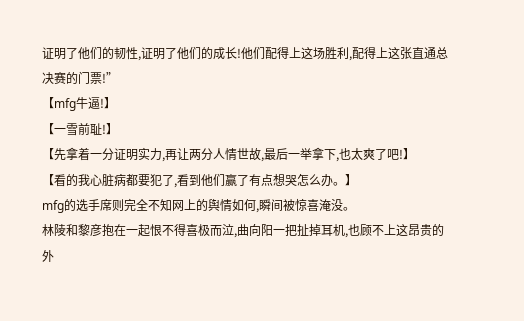证明了他们的韧性,证明了他们的成长!他们配得上这场胜利,配得上这张直通总决赛的门票!”
【mfg牛逼!】
【一雪前耻!】
【先拿着一分证明实力,再让两分人情世故,最后一举拿下,也太爽了吧!】
【看的我心脏病都要犯了,看到他们赢了有点想哭怎么办。】
mfg的选手席则完全不知网上的舆情如何,瞬间被惊喜淹没。
林陵和黎彦抱在一起恨不得喜极而泣,曲向阳一把扯掉耳机,也顾不上这昂贵的外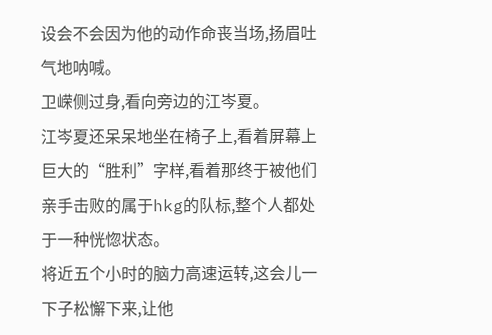设会不会因为他的动作命丧当场,扬眉吐气地呐喊。
卫嵘侧过身,看向旁边的江岑夏。
江岑夏还呆呆地坐在椅子上,看着屏幕上巨大的“胜利”字样,看着那终于被他们亲手击败的属于hkg的队标,整个人都处于一种恍惚状态。
将近五个小时的脑力高速运转,这会儿一下子松懈下来,让他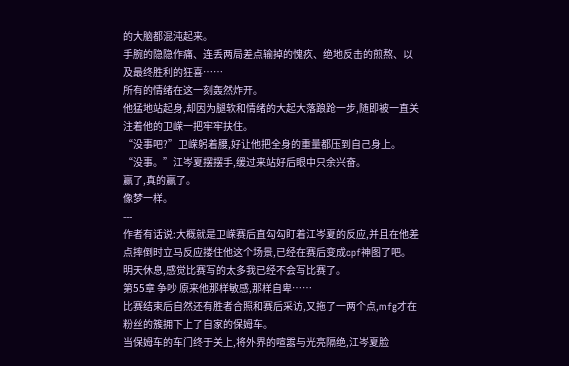的大脑都混沌起来。
手腕的隐隐作痛、连丢两局差点输掉的愧疚、绝地反击的煎熬、以及最终胜利的狂喜……
所有的情绪在这一刻轰然炸开。
他猛地站起身,却因为腿软和情绪的大起大落踉跄一步,随即被一直关注着他的卫嵘一把牢牢扶住。
“没事吧?”卫嵘躬着腰,好让他把全身的重量都压到自己身上。
“没事。”江岑夏摆摆手,缓过来站好后眼中只余兴奋。
赢了,真的赢了。
像梦一样。
---
作者有话说:大概就是卫嵘赛后直勾勾盯着江岑夏的反应,并且在他差点摔倒时立马反应搂住他这个场景,已经在赛后变成cpf神图了吧。
明天休息,感觉比赛写的太多我已经不会写比赛了。
第55章 争吵 原来他那样敏感,那样自卑……
比赛结束后自然还有胜者合照和赛后采访,又拖了一两个点,mfg才在粉丝的簇拥下上了自家的保姆车。
当保姆车的车门终于关上,将外界的喧嚣与光亮隔绝,江岑夏脸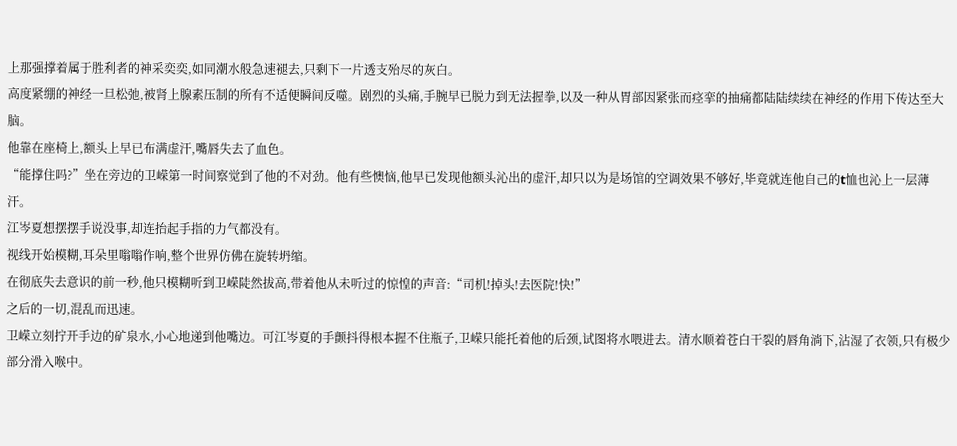上那强撑着属于胜利者的神采奕奕,如同潮水般急速褪去,只剩下一片透支殆尽的灰白。
高度紧绷的神经一旦松弛,被肾上腺素压制的所有不适便瞬间反噬。剧烈的头痛,手腕早已脱力到无法握拳,以及一种从胃部因紧张而痉挛的抽痛都陆陆续续在神经的作用下传达至大脑。
他靠在座椅上,额头上早已布满虚汗,嘴唇失去了血色。
“能撑住吗?”坐在旁边的卫嵘第一时间察觉到了他的不对劲。他有些懊恼,他早已发现他额头沁出的虚汗,却只以为是场馆的空调效果不够好,毕竟就连他自己的t恤也沁上一层薄汗。
江岑夏想摆摆手说没事,却连抬起手指的力气都没有。
视线开始模糊,耳朵里嗡嗡作响,整个世界仿佛在旋转坍缩。
在彻底失去意识的前一秒,他只模糊听到卫嵘陡然拔高,带着他从未听过的惊惶的声音:“司机!掉头!去医院!快!”
之后的一切,混乱而迅速。
卫嵘立刻拧开手边的矿泉水,小心地递到他嘴边。可江岑夏的手颤抖得根本握不住瓶子,卫嵘只能托着他的后颈,试图将水喂进去。清水顺着苍白干裂的唇角淌下,沾湿了衣领,只有极少部分滑入喉中。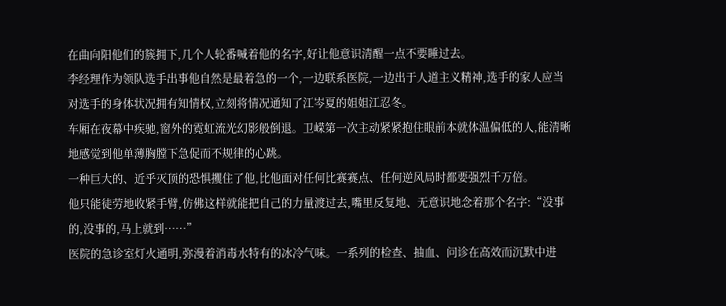在曲向阳他们的簇拥下,几个人轮番喊着他的名字,好让他意识清醒一点不要睡过去。
李经理作为领队选手出事他自然是最着急的一个,一边联系医院,一边出于人道主义精神,选手的家人应当对选手的身体状况拥有知情权,立刻将情况通知了江岑夏的姐姐江忍冬。
车厢在夜幕中疾驰,窗外的霓虹流光幻影般倒退。卫嵘第一次主动紧紧抱住眼前本就体温偏低的人,能清晰地感觉到他单薄胸膛下急促而不规律的心跳。
一种巨大的、近乎灭顶的恐惧攫住了他,比他面对任何比赛赛点、任何逆风局时都要强烈千万倍。
他只能徒劳地收紧手臂,仿佛这样就能把自己的力量渡过去,嘴里反复地、无意识地念着那个名字:“没事的,没事的,马上就到……”
医院的急诊室灯火通明,弥漫着消毒水特有的冰冷气味。一系列的检查、抽血、问诊在高效而沉默中进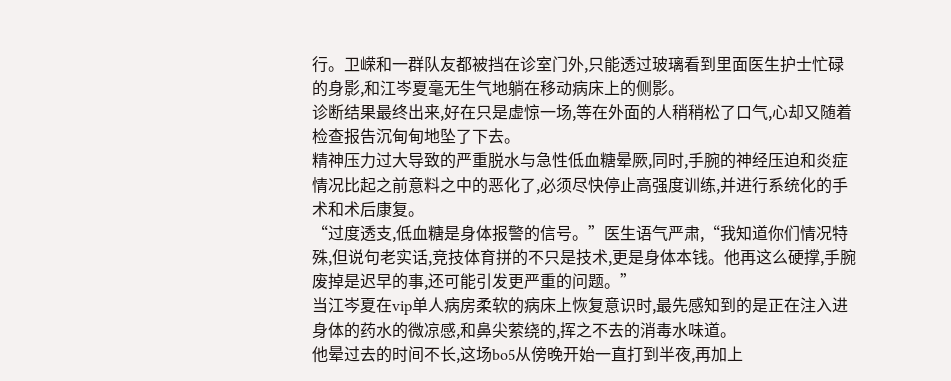行。卫嵘和一群队友都被挡在诊室门外,只能透过玻璃看到里面医生护士忙碌的身影,和江岑夏毫无生气地躺在移动病床上的侧影。
诊断结果最终出来,好在只是虚惊一场,等在外面的人稍稍松了口气,心却又随着检查报告沉甸甸地坠了下去。
精神压力过大导致的严重脱水与急性低血糖晕厥,同时,手腕的神经压迫和炎症情况比起之前意料之中的恶化了,必须尽快停止高强度训练,并进行系统化的手术和术后康复。
“过度透支,低血糖是身体报警的信号。”医生语气严肃,“我知道你们情况特殊,但说句老实话,竞技体育拼的不只是技术,更是身体本钱。他再这么硬撑,手腕废掉是迟早的事,还可能引发更严重的问题。”
当江岑夏在vip单人病房柔软的病床上恢复意识时,最先感知到的是正在注入进身体的药水的微凉感,和鼻尖萦绕的,挥之不去的消毒水味道。
他晕过去的时间不长,这场bo5从傍晚开始一直打到半夜,再加上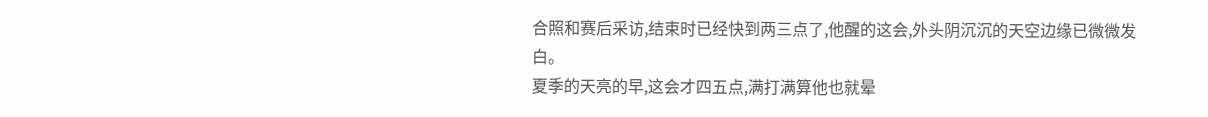合照和赛后采访,结束时已经快到两三点了,他醒的这会,外头阴沉沉的天空边缘已微微发白。
夏季的天亮的早,这会才四五点,满打满算他也就晕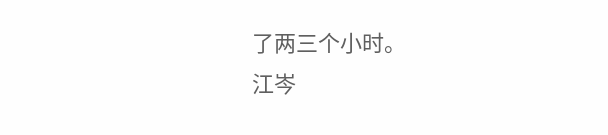了两三个小时。
江岑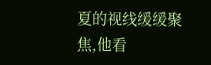夏的视线缓缓聚焦,他看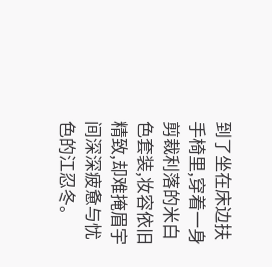到了坐在床边扶手椅里,穿着一身剪裁利落的米白色套装,妆容依旧精致,却难掩眉宇间深深疲惫与忧色的江忍冬。